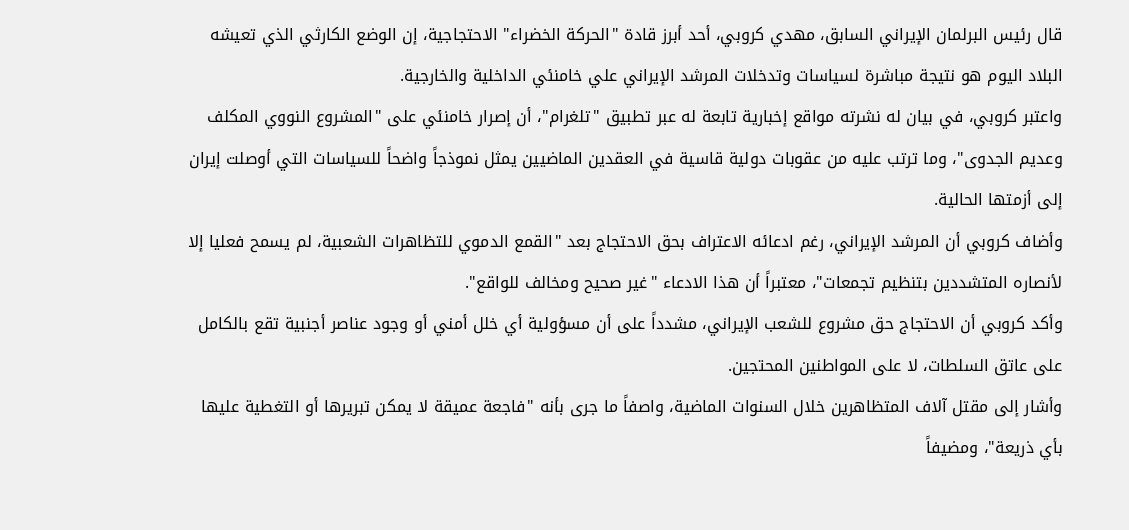قال رئيس البرلمان الإيراني السابق، مهدي كروبي، أحد أبرز قادة "الحركة الخضراء" الاحتجاجية، إن الوضع الكارثي الذي تعيشه البلاد اليوم هو نتيجة مباشرة لسياسات وتدخلات المرشد الإيراني علي خامنئي الداخلية والخارجية.
واعتبر كروبي، في بيان له نشرته مواقع إخبارية تابعة له عبر تطبيق "تلغرام"، أن إصرار خامنئي على "المشروع النووي المكلف وعديم الجدوى"، وما ترتب عليه من عقوبات دولية قاسية في العقدين الماضيين يمثل نموذجاً واضحاً للسياسات التي أوصلت إيران إلى أزمتها الحالية.
وأضاف كروبي أن المرشد الإيراني، رغم ادعائه الاعتراف بحق الاحتجاج بعد "القمع الدموي للتظاهرات الشعبية، لم يسمح فعليا إلا لأنصاره المتشددين بتنظيم تجمعات"، معتبراً أن هذا الادعاء "غير صحيح ومخالف للواقع".
وأكد كروبي أن الاحتجاج حق مشروع للشعب الإيراني، مشدداً على أن مسؤولية أي خلل أمني أو وجود عناصر أجنبية تقع بالكامل على عاتق السلطات، لا على المواطنين المحتجين.
وأشار إلى مقتل آلاف المتظاهرين خلال السنوات الماضية، واصفاً ما جرى بأنه "فاجعة عميقة لا يمكن تبريرها أو التغطية عليها بأي ذريعة"، ومضيفاً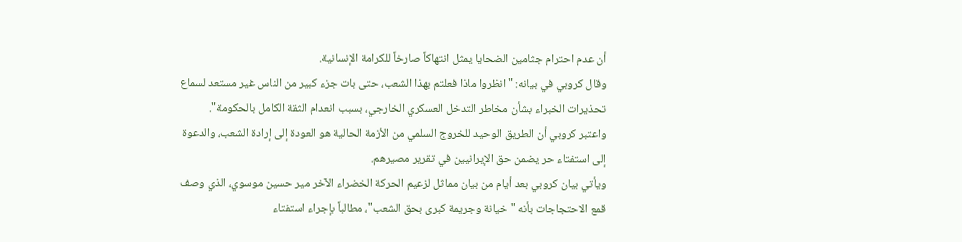أن عدم احترام جثامين الضحايا يمثل انتهاكاً صارخاً للكرامة الإنسانية.
وقال كروبي في بيانه: "انظروا ماذا فعلتم بهذا الشعب، حتى بات جزء كبير من الناس غير مستعد لسماع تحذيرات الخبراء بشأن مخاطر التدخل العسكري الخارجي، بسبب انعدام الثقة الكامل بالحكومة".
واعتبر كروبي أن الطريق الوحيد للخروج السلمي من الأزمة الحالية هو العودة إلى إرادة الشعب، والدعوة إلى استفتاء حر يضمن حق الإيرانيين في تقرير مصيرهم.
ويأتي بيان كروبي بعد أيام من بيان مماثل لزعيم الحركة الخضراء الآخر مير حسين موسوي، الذي وصف قمع الاحتجاجات بأنه "خيانة وجريمة كبرى بحق الشعب"، مطالباً بإجراء استفتاء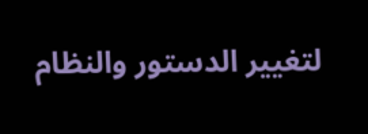لتغيير الدستور والنظام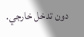دون تدخل خارجي.